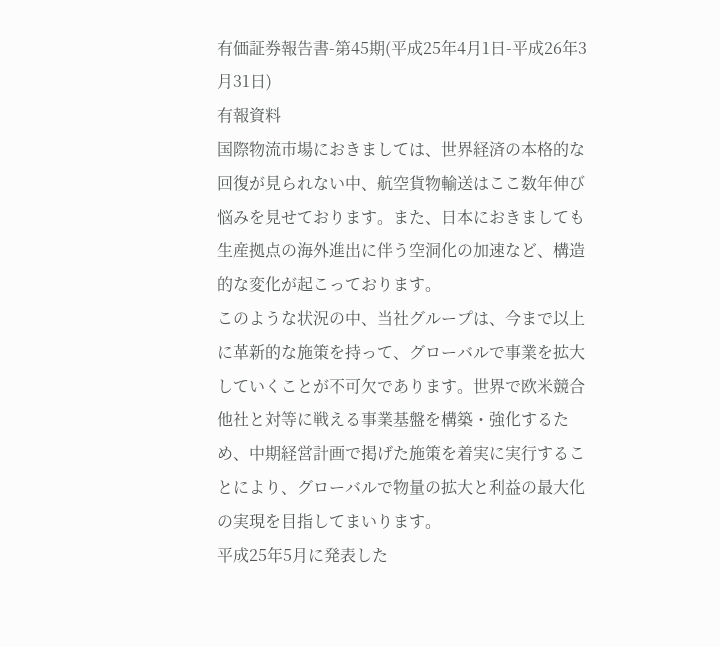有価証券報告書-第45期(平成25年4月1日-平成26年3月31日)
有報資料
国際物流市場におきましては、世界経済の本格的な回復が見られない中、航空貨物輸送はここ数年伸び悩みを見せております。また、日本におきましても生産拠点の海外進出に伴う空洞化の加速など、構造的な変化が起こっております。
このような状況の中、当社グループは、今まで以上に革新的な施策を持って、グローバルで事業を拡大していくことが不可欠であります。世界で欧米競合他社と対等に戦える事業基盤を構築・強化するため、中期経営計画で掲げた施策を着実に実行することにより、グローバルで物量の拡大と利益の最大化の実現を目指してまいります。
平成25年5月に発表した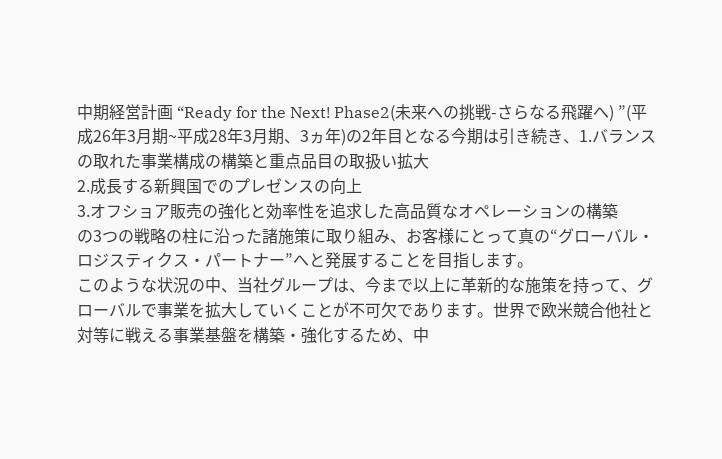中期経営計画 “Ready for the Next! Phase2(未来への挑戦-さらなる飛躍へ) ”(平成26年3月期~平成28年3月期、3ヵ年)の2年目となる今期は引き続き、1.バランスの取れた事業構成の構築と重点品目の取扱い拡大
2.成長する新興国でのプレゼンスの向上
3.オフショア販売の強化と効率性を追求した高品質なオペレーションの構築
の3つの戦略の柱に沿った諸施策に取り組み、お客様にとって真の“グローバル・ロジスティクス・パートナー”へと発展することを目指します。
このような状況の中、当社グループは、今まで以上に革新的な施策を持って、グローバルで事業を拡大していくことが不可欠であります。世界で欧米競合他社と対等に戦える事業基盤を構築・強化するため、中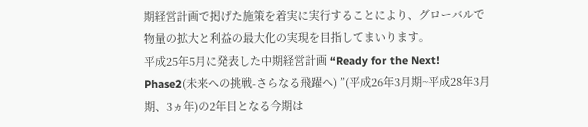期経営計画で掲げた施策を着実に実行することにより、グローバルで物量の拡大と利益の最大化の実現を目指してまいります。
平成25年5月に発表した中期経営計画 “Ready for the Next! Phase2(未来への挑戦-さらなる飛躍へ) ”(平成26年3月期~平成28年3月期、3ヵ年)の2年目となる今期は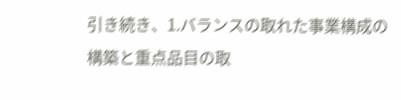引き続き、1.バランスの取れた事業構成の構築と重点品目の取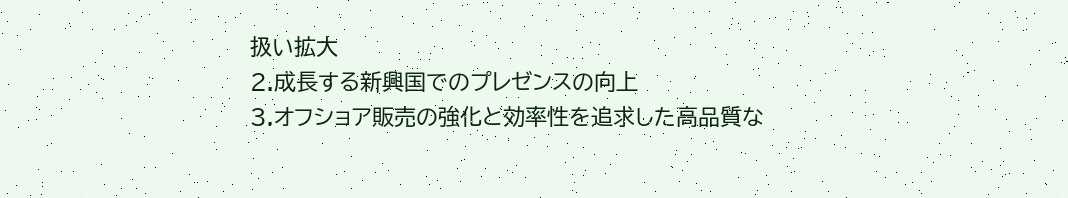扱い拡大
2.成長する新興国でのプレゼンスの向上
3.オフショア販売の強化と効率性を追求した高品質な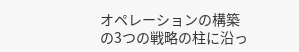オペレーションの構築
の3つの戦略の柱に沿っ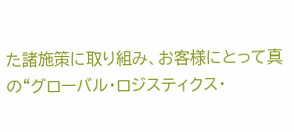た諸施策に取り組み、お客様にとって真の“グローバル・ロジスティクス・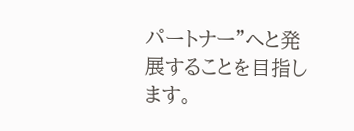パートナー”へと発展することを目指します。